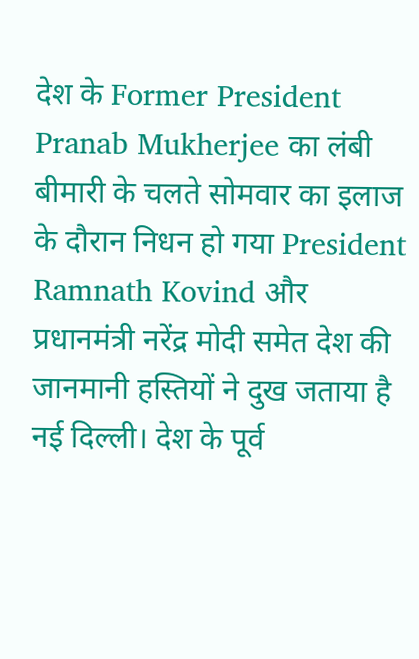देश के Former President Pranab Mukherjee का लंबी बीमारी के चलते सोमवार का इलाज के दौरान निधन हो गया President Ramnath Kovind और प्रधानमंत्री नरेंद्र मोदी समेत देश की जानमानी हस्तियों ने दुख जताया है
नई दिल्ली। देश के पूर्व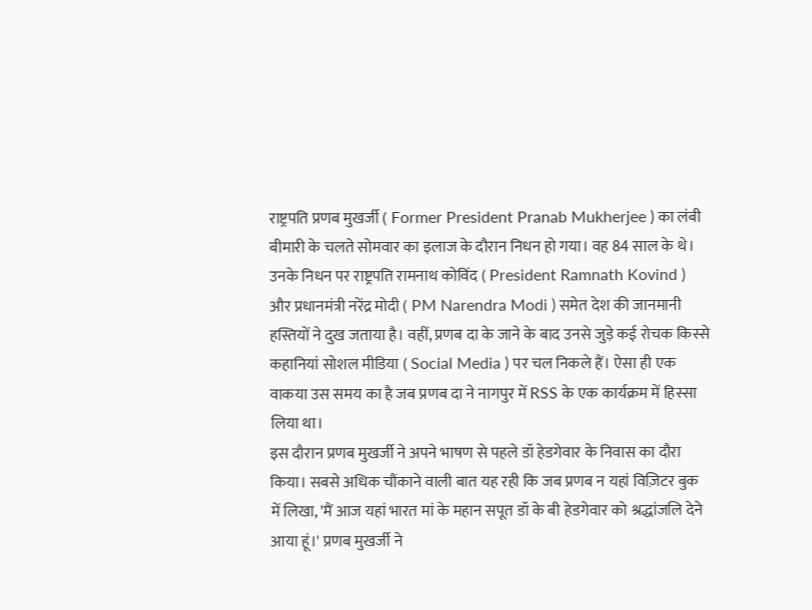राष्ट्रपति प्रणब मुखर्जी ( Former President Pranab Mukherjee ) का लंबी बीमारी के चलते सोमवार का इलाज के दौरान निधन हो गया। वह 84 साल के थे। उनके निधन पर राष्ट्रपति रामनाथ कोविंद ( President Ramnath Kovind ) और प्रधानमंत्री नरेंद्र मोदी ( PM Narendra Modi ) समेत देश की जानमानी हस्तियों ने दुख जताया है। वहीं, प्रणब दा के जाने के बाद उनसे जुड़े कई रोचक किस्से कहानियां सोशल मीडिया ( Social Media ) पर चल निकले हैं। ऐसा ही एक वाकया उस समय का है जब प्रणब दा ने नागपुर में RSS के एक कार्यक्रम में हिस्सा लिया था।
इस दौरान प्रणब मुखर्जी ने अपने भाषण से पहले डॉ हेडगेवार के निवास का दौरा किया। सबसे अधिक चौंकाने वाली बात यह रही कि जब प्रणब न यहां विज़िटर बुक में लिखा, 'मैं आज यहां भारत मां के महान सपूत डॉ के बी हेडगेवार को श्रद्धांजलि देने आया हूं।' प्रणब मुखर्जी ने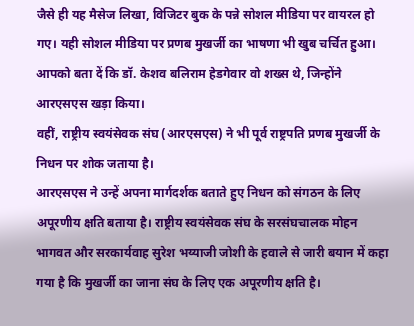जैसे ही यह मैसेज लिखा, विजिटर बुक के पन्ने सोशल मीडिया पर वायरल हो गए। यही सोशल मीडिया पर प्रणब मुखर्जी का भाषणा भी खुब चर्चित हुआ। आपको बता दें कि डॉ. केशव बलिराम हेडगेवार वो शख्स थे, जिन्होंने आरएसएस खड़ा किया।
वहीं, राष्ट्रीय स्वयंसेवक संघ (आरएसएस) ने भी पूर्व राष्ट्रपति प्रणब मुखर्जी के निधन पर शोक जताया है।
आरएसएस ने उन्हें अपना मार्गदर्शक बताते हुए निधन को संगठन के लिए अपूरणीय क्षति बताया है। राष्ट्रीय स्वयंसेवक संघ के सरसंघचालक मोहन भागवत और सरकार्यवाह सुरेश भय्याजी जोशी के हवाले से जारी बयान में कहा गया है कि मुखर्जी का जाना संघ के लिए एक अपूरणीय क्षति है।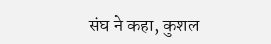संघ ने कहा, कुशल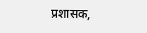प्रशासक,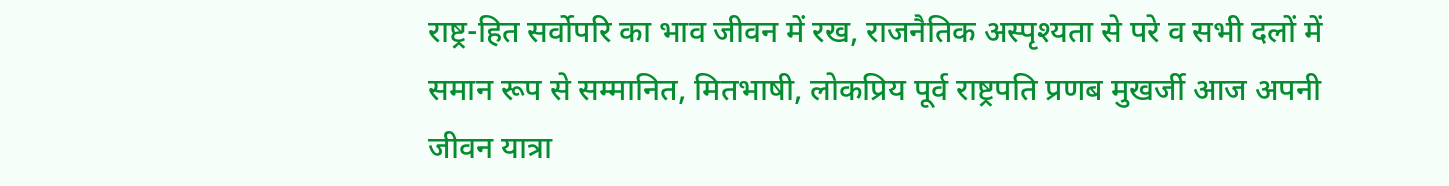राष्ट्र-हित सर्वोपरि का भाव जीवन में रख, राजनैतिक अस्पृश्यता से परे व सभी दलों में समान रूप से सम्मानित, मितभाषी, लोकप्रिय पूर्व राष्ट्रपति प्रणब मुखर्जी आज अपनी जीवन यात्रा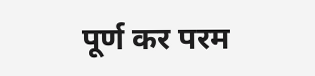पूर्ण कर परम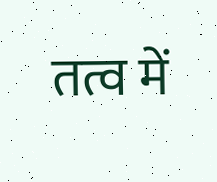तत्व में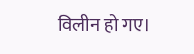विलीन हो गए।